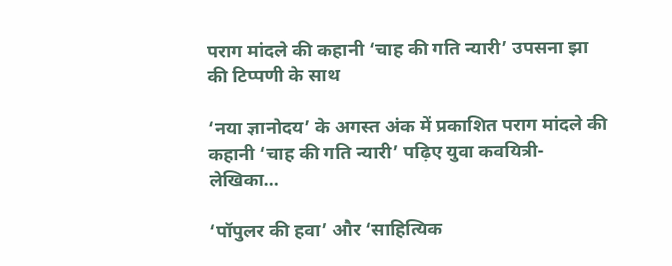पराग मांदले की कहानी ‘चाह की गति न्यारी’ उपसना झा की टिप्पणी के साथ

‘नया ज्ञानोदय’ के अगस्त अंक में प्रकाशित पराग मांदले की कहानी ‘चाह की गति न्यारी’ पढ़िए युवा कवयित्री-लेखिका…

‘पॉपुलर की हवा’ और ‘साहित्यिक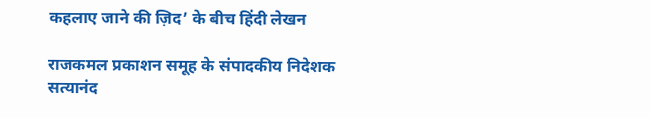कहलाए जाने की ज़िद’ के बीच हिंदी लेखन

राजकमल प्रकाशन समूह के संपादकीय निदेशक सत्यानंद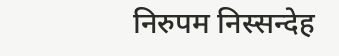निरुपम निस्सन्देह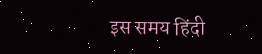इस समय हिंदी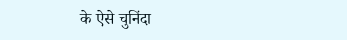के ऐसे चुनिंदा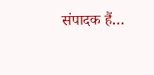संपादक हैं…